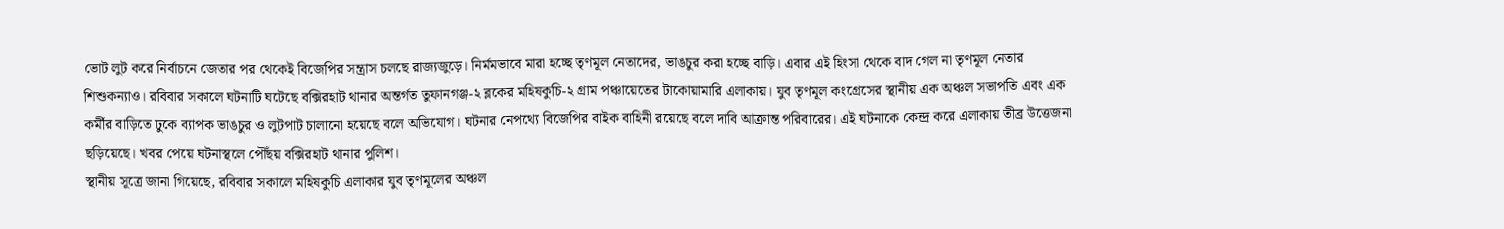ভোট লুট করে নির্বাচনে জেতার পর থেকেই বিজেপির সন্ত্রাস চলছে রাজ্যজুড়ে। নির্মমভাবে মারা হচ্ছে তৃণমূল নেতাদের, ভাঙচুর করা হচ্ছে বাড়ি। এবার এই হিংসা থেকে বাদ গেল না তৃণমূল নেতার শিশুকন্যাও। রবিবার সকালে ঘটনাটি ঘটেছে বক্সিরহাট থানার অন্তর্গত তুফানগঞ্জ-২ ব্লকের মহিষকুচি-২ গ্রাম পঞ্চায়েতের টাকোয়ামারি এলাকায়। যুব তৃণমূল কংগ্রেসের স্থানীয় এক অঞ্চল সভাপতি এবং এক কর্মীর বাড়িতে ঢুকে ব্যাপক ভাঙচুর ও লুটপাট চালানো হয়েছে বলে অভিযোগ। ঘটনার নেপথ্যে বিজেপির বাইক বাহিনী রয়েছে বলে দাবি আক্রান্ত পরিবারের। এই ঘটনাকে কেন্দ্র করে এলাকায় তীব্র উত্তেজনা ছড়িয়েছে। খবর পেয়ে ঘটনাস্থলে পৌঁছয় বক্সিরহাট থানার পুলিশ।
স্থানীয় সূত্রে জানা গিয়েছে, রবিবার সকালে মহিষকুচি এলাকার যুব তৃণমূলের অঞ্চল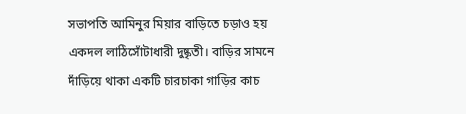সভাপতি আমিনুর মিয়ার বাড়িতে চড়াও হয় একদল লাঠিসোঁটাধারী দুষ্কৃতী। বাড়ির সামনে দাঁড়িয়ে থাকা একটি চারচাকা গাড়ির কাচ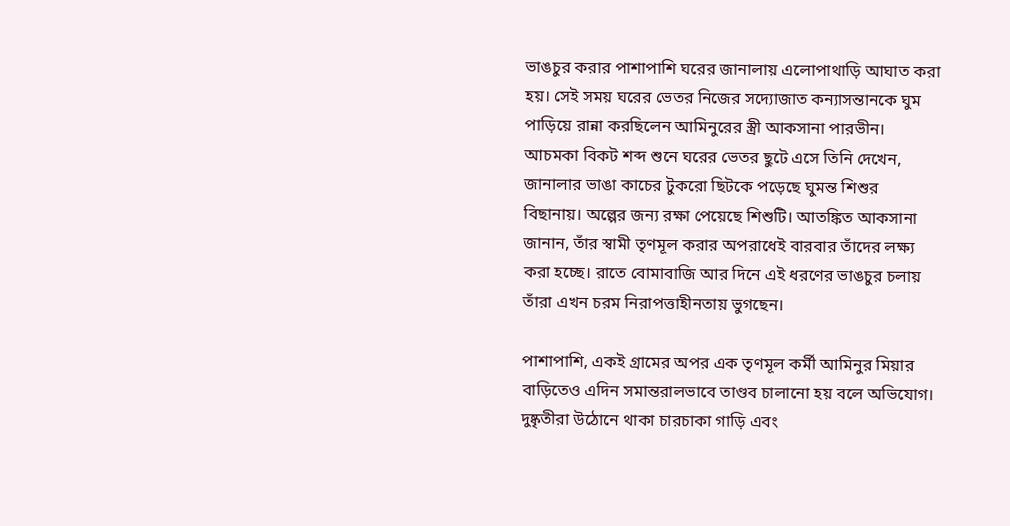ভাঙচুর করার পাশাপাশি ঘরের জানালায় এলোপাথাড়ি আঘাত করা হয়। সেই সময় ঘরের ভেতর নিজের সদ্যোজাত কন্যাসন্তানকে ঘুম পাড়িয়ে রান্না করছিলেন আমিনুরের স্ত্রী আকসানা পারভীন। আচমকা বিকট শব্দ শুনে ঘরের ভেতর ছুটে এসে তিনি দেখেন, জানালার ভাঙা কাচের টুকরো ছিটকে পড়েছে ঘুমন্ত শিশুর বিছানায়। অল্পের জন্য রক্ষা পেয়েছে শিশুটি। আতঙ্কিত আকসানা জানান, তাঁর স্বামী তৃণমূল করার অপরাধেই বারবার তাঁদের লক্ষ্য করা হচ্ছে। রাতে বোমাবাজি আর দিনে এই ধরণের ভাঙচুর চলায় তাঁরা এখন চরম নিরাপত্তাহীনতায় ভুগছেন।

পাশাপাশি, একই গ্রামের অপর এক তৃণমূল কর্মী আমিনুর মিয়ার বাড়িতেও এদিন সমান্তরালভাবে তাণ্ডব চালানো হয় বলে অভিযোগ। দুষ্কৃতীরা উঠোনে থাকা চারচাকা গাড়ি এবং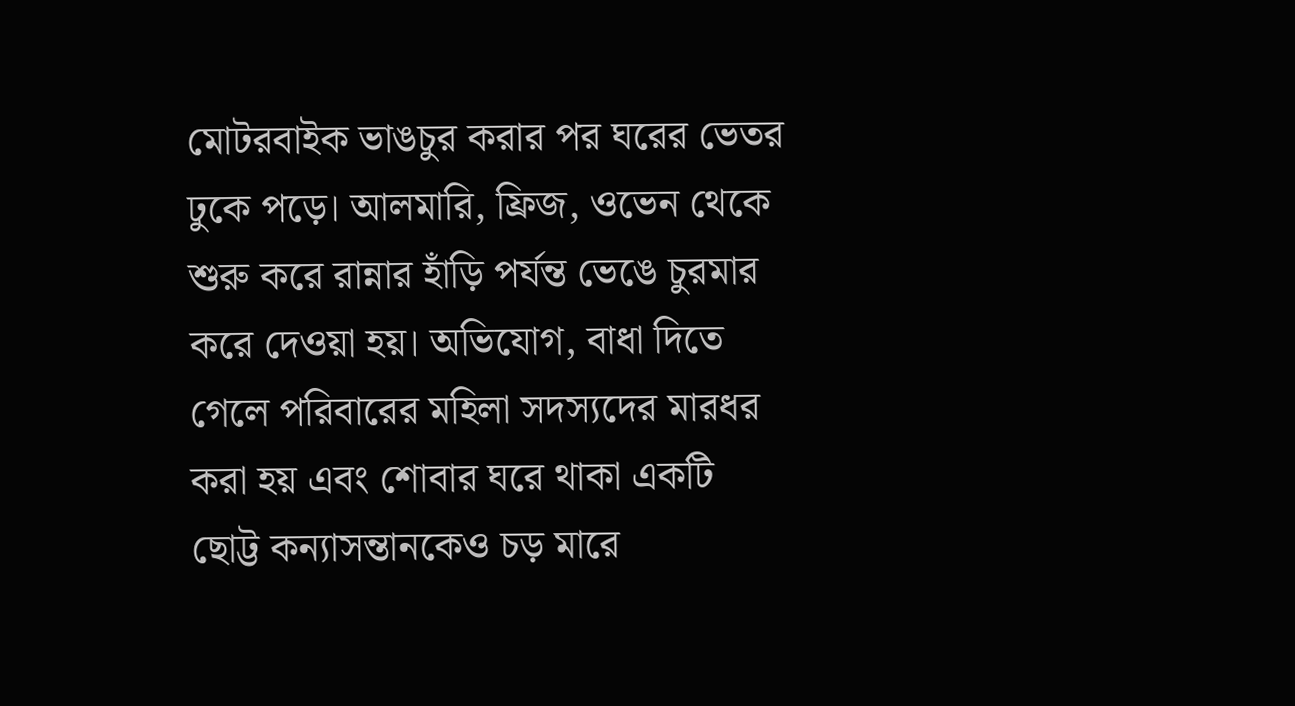মোটরবাইক ভাঙচুর করার পর ঘরের ভেতর ঢুকে পড়ে। আলমারি, ফ্রিজ, ওভেন থেকে শুরু করে রান্নার হাঁড়ি পর্যন্ত ভেঙে চুরমার করে দেওয়া হয়। অভিযোগ, বাধা দিতে গেলে পরিবারের মহিলা সদস্যদের মারধর করা হয় এবং শোবার ঘরে থাকা একটি ছোট্ট কন্যাসন্তানকেও চড় মারে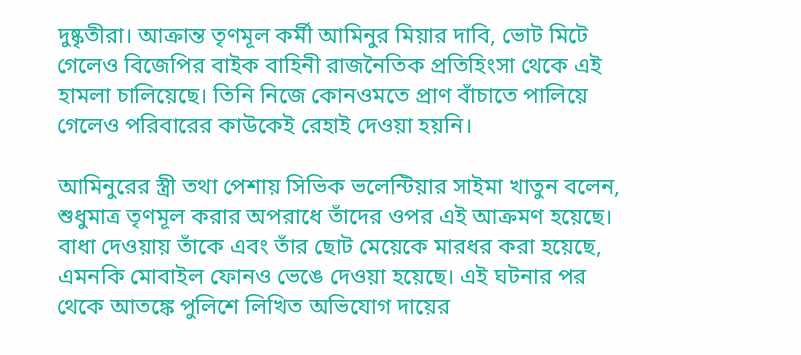দুষ্কৃতীরা। আক্রান্ত তৃণমূল কর্মী আমিনুর মিয়ার দাবি, ভোট মিটে গেলেও বিজেপির বাইক বাহিনী রাজনৈতিক প্রতিহিংসা থেকে এই হামলা চালিয়েছে। তিনি নিজে কোনওমতে প্রাণ বাঁচাতে পালিয়ে গেলেও পরিবারের কাউকেই রেহাই দেওয়া হয়নি।

আমিনুরের স্ত্রী তথা পেশায় সিভিক ভলেন্টিয়ার সাইমা খাতুন বলেন, শুধুমাত্র তৃণমূল করার অপরাধে তাঁদের ওপর এই আক্রমণ হয়েছে। বাধা দেওয়ায় তাঁকে এবং তাঁর ছোট মেয়েকে মারধর করা হয়েছে, এমনকি মোবাইল ফোনও ভেঙে দেওয়া হয়েছে। এই ঘটনার পর থেকে আতঙ্কে পুলিশে লিখিত অভিযোগ দায়ের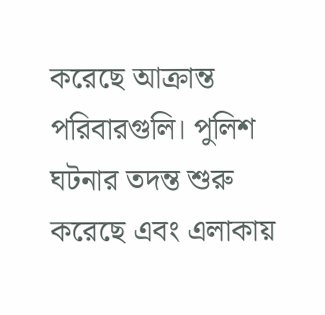করেছে আক্রান্ত পরিবারগুলি। পুলিশ ঘটনার তদন্ত শুরু করেছে এবং এলাকায়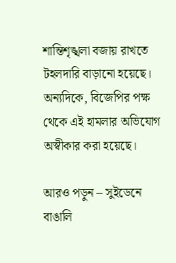শান্তিশৃঙ্খলা বজায় রাখতে টহলদারি বাড়ানো হয়েছে। অন্যদিকে, বিজেপির পক্ষ থেকে এই হামলার অভিযোগ অস্বীকার করা হয়েছে।

আরও পড়ুন – সুইডেনে বাঙালি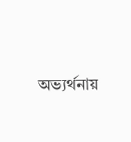অভ্যর্থনায়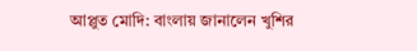আপ্লুত মোদি: বাংলায় জানালেন খুশির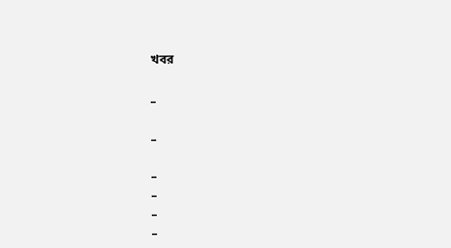খবর

_

_

_
_
_
_